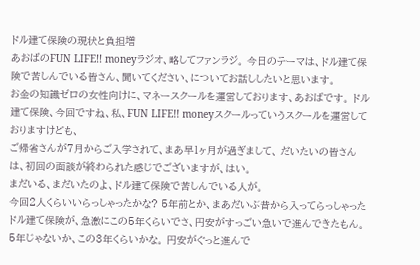ドル建て保険の現状と負担増
あおばのFUN LIFE!! moneyラジオ、略してファンラジ。 今日のテーマは、ドル建て保険で苦しんでいる皆さん、聞いてください、についてお話ししたいと思います。
お金の知識ゼロの女性向けに、マネースクールを運営しております、あおばです。 ドル建て保険、今回ですね、私、FUN LIFE!! moneyスクールっていうスクールを運営しておりますけども、
ご帰省さんが7月からご入学されて、まあ早1ヶ月が過ぎまして、 だいたいの皆さんは、初回の面談が終わられた感じでございますが、はい。
まだいる、まだいたのよ、ドル建て保険で苦しんでいる人が。
今回2人くらいいらっしゃったかな? 5年前とか、まあだいぶ昔から入ってらっしゃったドル建て保険が、急激にこの5年くらいでさ、円安がすっごい急いで進んできたもん。
5年じゃないか、この3年くらいかな。 円安がぐっと進んで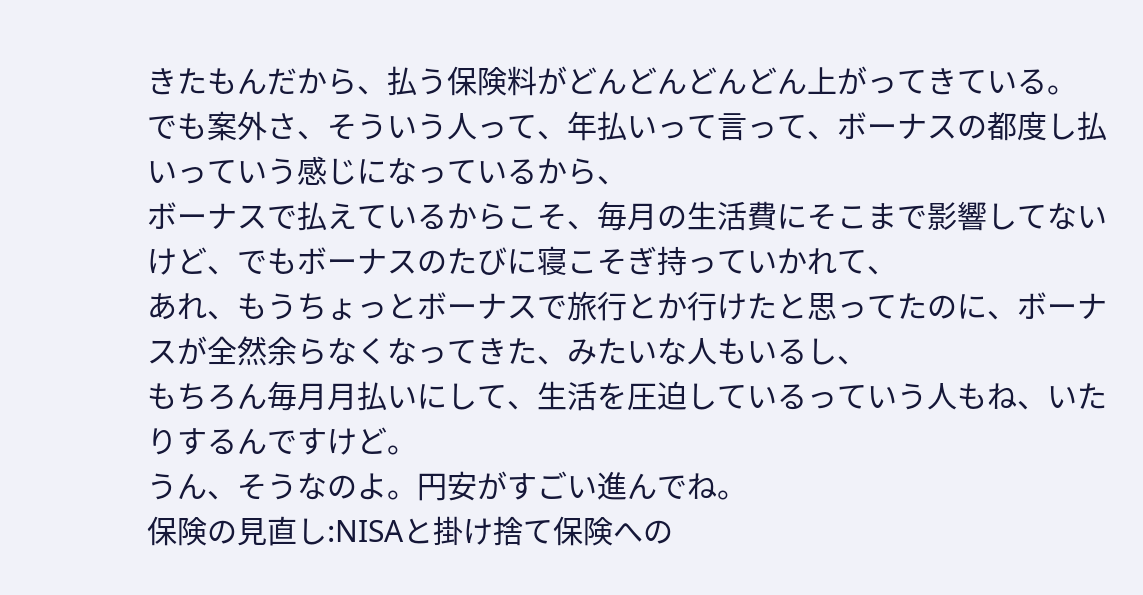きたもんだから、払う保険料がどんどんどんどん上がってきている。
でも案外さ、そういう人って、年払いって言って、ボーナスの都度し払いっていう感じになっているから、
ボーナスで払えているからこそ、毎月の生活費にそこまで影響してないけど、でもボーナスのたびに寝こそぎ持っていかれて、
あれ、もうちょっとボーナスで旅行とか行けたと思ってたのに、ボーナスが全然余らなくなってきた、みたいな人もいるし、
もちろん毎月月払いにして、生活を圧迫しているっていう人もね、いたりするんですけど。
うん、そうなのよ。円安がすごい進んでね。
保険の見直し:NISAと掛け捨て保険への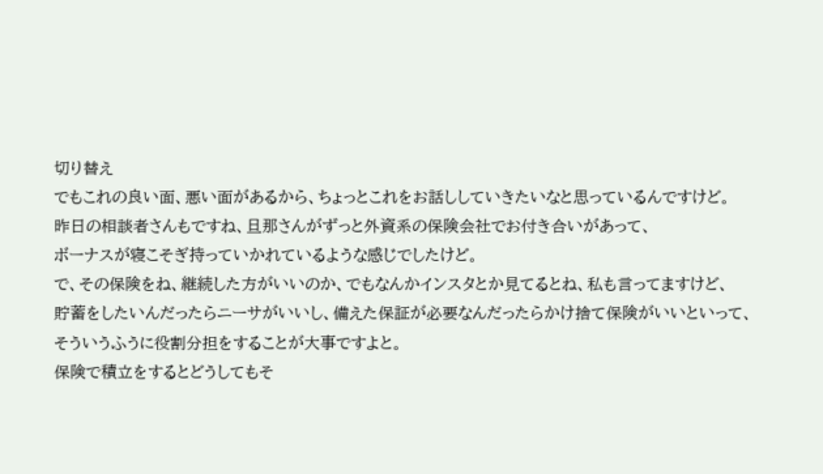切り替え
でもこれの良い面、悪い面があるから、ちょっとこれをお話ししていきたいなと思っているんですけど。
昨日の相談者さんもですね、旦那さんがずっと外資系の保険会社でお付き合いがあって、
ボーナスが寝こそぎ持っていかれているような感じでしたけど。
で、その保険をね、継続した方がいいのか、でもなんかインスタとか見てるとね、私も言ってますけど、
貯蓄をしたいんだったらニーサがいいし、備えた保証が必要なんだったらかけ捨て保険がいいといって、
そういうふうに役割分担をすることが大事ですよと。
保険で積立をするとどうしてもそ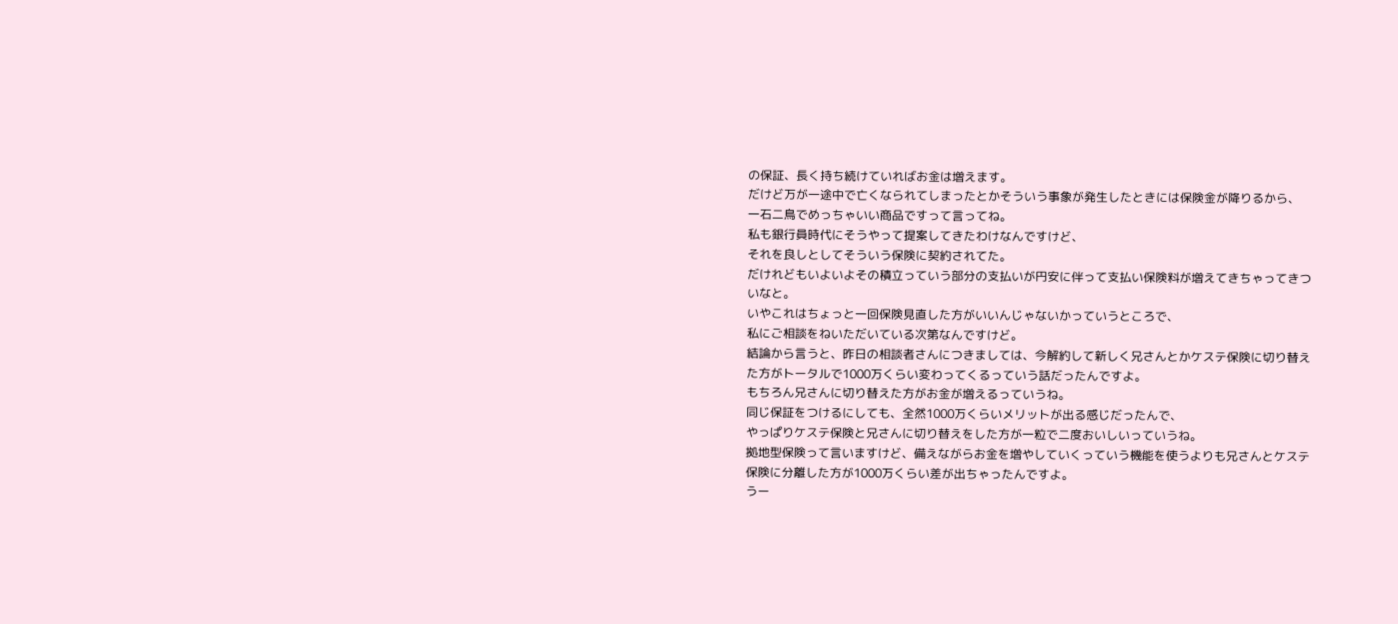の保証、長く持ち続けていればお金は増えます。
だけど万が一途中で亡くなられてしまったとかそういう事象が発生したときには保険金が降りるから、
一石二鳥でめっちゃいい商品ですって言ってね。
私も銀行員時代にそうやって提案してきたわけなんですけど、
それを良しとしてそういう保険に契約されてた。
だけれどもいよいよその積立っていう部分の支払いが円安に伴って支払い保険料が増えてきちゃってきついなと。
いやこれはちょっと一回保険見直した方がいいんじゃないかっていうところで、
私にご相談をねいただいている次第なんですけど。
結論から言うと、昨日の相談者さんにつきましては、今解約して新しく兄さんとかケステ保険に切り替えた方がトータルで1000万くらい変わってくるっていう話だったんですよ。
もちろん兄さんに切り替えた方がお金が増えるっていうね。
同じ保証をつけるにしても、全然1000万くらいメリットが出る感じだったんで、
やっぱりケステ保険と兄さんに切り替えをした方が一粒で二度おいしいっていうね。
拠地型保険って言いますけど、備えながらお金を増やしていくっていう機能を使うよりも兄さんとケステ保険に分離した方が1000万くらい差が出ちゃったんですよ。
うー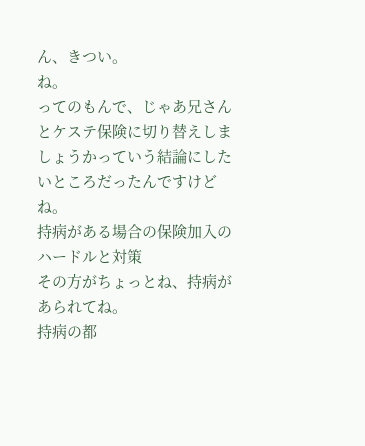ん、きつい。
ね。
ってのもんで、じゃあ兄さんとケステ保険に切り替えしましょうかっていう結論にしたいところだったんですけどね。
持病がある場合の保険加入のハードルと対策
その方がちょっとね、持病があられてね。
持病の都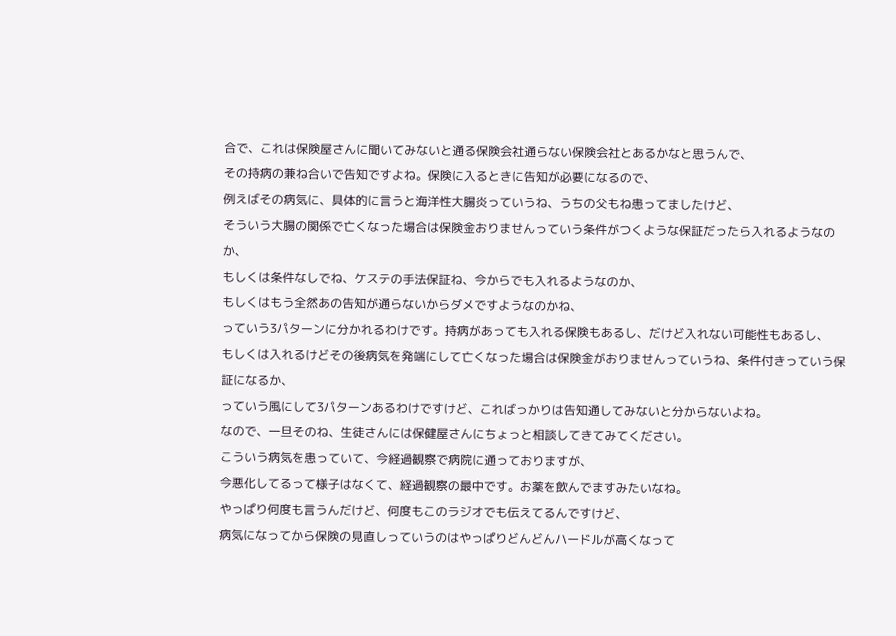合で、これは保険屋さんに聞いてみないと通る保険会社通らない保険会社とあるかなと思うんで、
その持病の兼ね合いで告知ですよね。保険に入るときに告知が必要になるので、
例えばその病気に、具体的に言うと海洋性大腸炎っていうね、うちの父もね患ってましたけど、
そういう大腸の関係で亡くなった場合は保険金おりませんっていう条件がつくような保証だったら入れるようなのか、
もしくは条件なしでね、ケステの手法保証ね、今からでも入れるようなのか、
もしくはもう全然あの告知が通らないからダメですようなのかね、
っていう3パターンに分かれるわけです。持病があっても入れる保険もあるし、だけど入れない可能性もあるし、
もしくは入れるけどその後病気を発端にして亡くなった場合は保険金がおりませんっていうね、条件付きっていう保証になるか、
っていう風にして3パターンあるわけですけど、こればっかりは告知通してみないと分からないよね。
なので、一旦そのね、生徒さんには保健屋さんにちょっと相談してきてみてください。
こういう病気を患っていて、今経過観察で病院に通っておりますが、
今悪化してるって様子はなくて、経過観察の最中です。お薬を飲んでますみたいなね。
やっぱり何度も言うんだけど、何度もこのラジオでも伝えてるんですけど、
病気になってから保険の見直しっていうのはやっぱりどんどんハードルが高くなって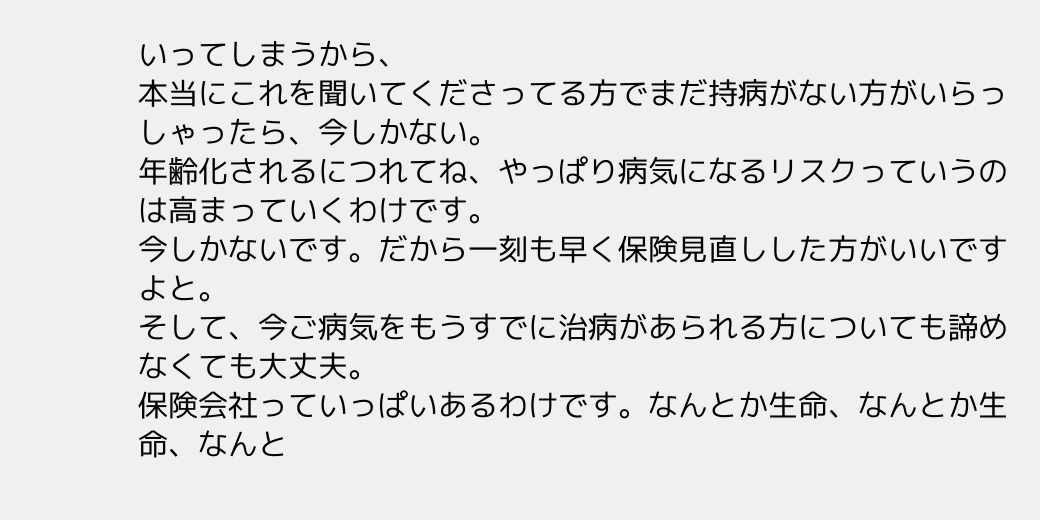いってしまうから、
本当にこれを聞いてくださってる方でまだ持病がない方がいらっしゃったら、今しかない。
年齢化されるにつれてね、やっぱり病気になるリスクっていうのは高まっていくわけです。
今しかないです。だから一刻も早く保険見直しした方がいいですよと。
そして、今ご病気をもうすでに治病があられる方についても諦めなくても大丈夫。
保険会社っていっぱいあるわけです。なんとか生命、なんとか生命、なんと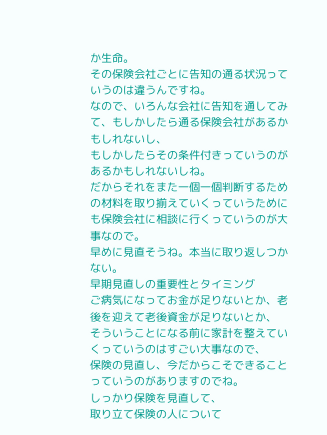か生命。
その保険会社ごとに告知の通る状況っていうのは違うんですね。
なので、いろんな会社に告知を通してみて、もしかしたら通る保険会社があるかもしれないし、
もしかしたらその条件付きっていうのがあるかもしれないしね。
だからそれをまた一個一個判断するための材料を取り揃えていくっていうためにも保険会社に相談に行くっていうのが大事なので。
早めに見直そうね。本当に取り返しつかない。
早期見直しの重要性とタイミング
ご病気になってお金が足りないとか、老後を迎えて老後資金が足りないとか、
そういうことになる前に家計を整えていくっていうのはすごい大事なので、
保険の見直し、今だからこそできることっていうのがありますのでね。
しっかり保険を見直して、
取り立て保険の人について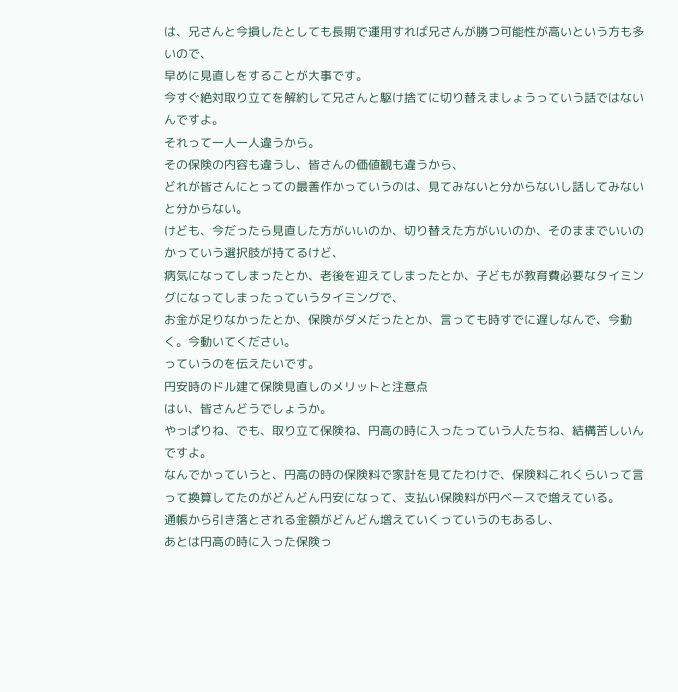は、兄さんと今損したとしても長期で運用すれば兄さんが勝つ可能性が高いという方も多いので、
早めに見直しをすることが大事です。
今すぐ絶対取り立てを解約して兄さんと駆け捨てに切り替えましょうっていう話ではないんですよ。
それって一人一人違うから。
その保険の内容も違うし、皆さんの価値観も違うから、
どれが皆さんにとっての最善作かっていうのは、見てみないと分からないし話してみないと分からない。
けども、今だったら見直した方がいいのか、切り替えた方がいいのか、そのままでいいのかっていう選択肢が持てるけど、
病気になってしまったとか、老後を迎えてしまったとか、子どもが教育費必要なタイミングになってしまったっていうタイミングで、
お金が足りなかったとか、保険がダメだったとか、言っても時すでに遅しなんで、今動く。今動いてください。
っていうのを伝えたいです。
円安時のドル建て保険見直しのメリットと注意点
はい、皆さんどうでしょうか。
やっぱりね、でも、取り立て保険ね、円高の時に入ったっていう人たちね、結構苦しいんですよ。
なんでかっていうと、円高の時の保険料で家計を見てたわけで、保険料これくらいって言って換算してたのがどんどん円安になって、支払い保険料が円ベースで増えている。
通帳から引き落とされる金額がどんどん増えていくっていうのもあるし、
あとは円高の時に入った保険っ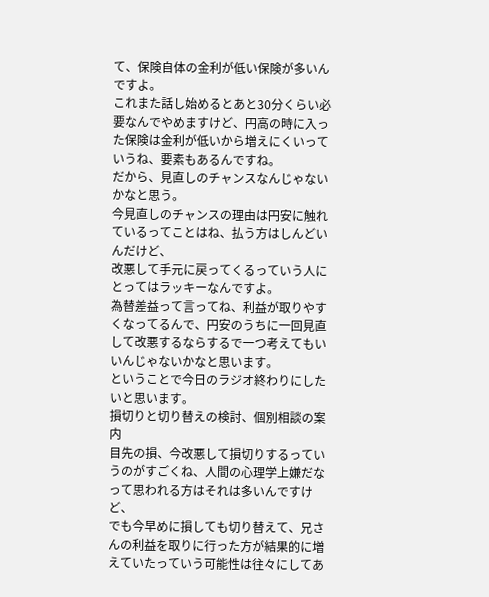て、保険自体の金利が低い保険が多いんですよ。
これまた話し始めるとあと30分くらい必要なんでやめますけど、円高の時に入った保険は金利が低いから増えにくいっていうね、要素もあるんですね。
だから、見直しのチャンスなんじゃないかなと思う。
今見直しのチャンスの理由は円安に触れているってことはね、払う方はしんどいんだけど、
改悪して手元に戻ってくるっていう人にとってはラッキーなんですよ。
為替差益って言ってね、利益が取りやすくなってるんで、円安のうちに一回見直して改悪するならするで一つ考えてもいいんじゃないかなと思います。
ということで今日のラジオ終わりにしたいと思います。
損切りと切り替えの検討、個別相談の案内
目先の損、今改悪して損切りするっていうのがすごくね、人間の心理学上嫌だなって思われる方はそれは多いんですけど、
でも今早めに損しても切り替えて、兄さんの利益を取りに行った方が結果的に増えていたっていう可能性は往々にしてあ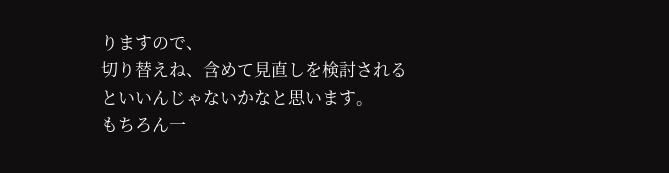りますので、
切り替えね、含めて見直しを検討されるといいんじゃないかなと思います。
もちろん一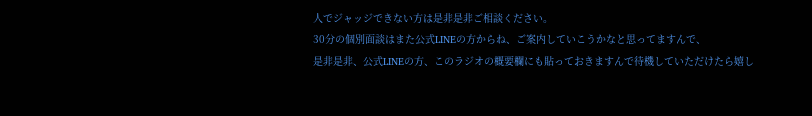人でジャッジできない方は是非是非ご相談ください。
30分の個別面談はまた公式LINEの方からね、ご案内していこうかなと思ってますんで、
是非是非、公式LINEの方、このラジオの概要欄にも貼っておきますんで待機していただけたら嬉し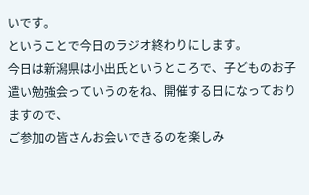いです。
ということで今日のラジオ終わりにします。
今日は新潟県は小出氏というところで、子どものお子遣い勉強会っていうのをね、開催する日になっておりますので、
ご参加の皆さんお会いできるのを楽しみ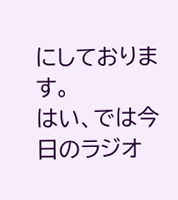にしております。
はい、では今日のラジオ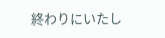終わりにいたし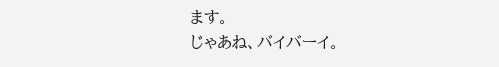ます。
じゃあね、バイバーイ。